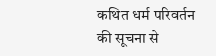कथित धर्म परिवर्तन की सूचना से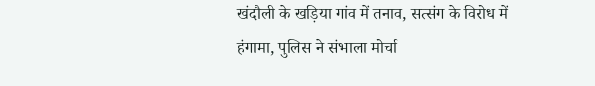खंदौली के खड़िया गांव में तनाव, सत्संग के विरोध में हंगामा, पुलिस ने संभाला मोर्चा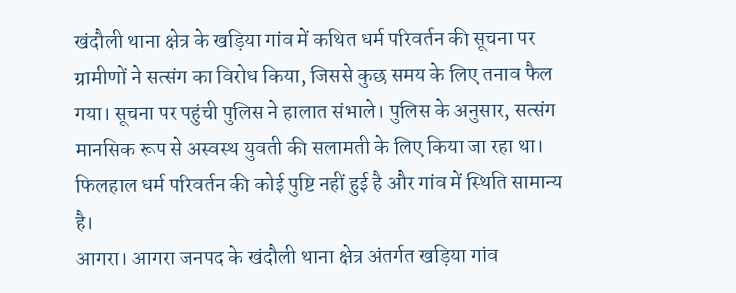खंदौली थाना क्षेत्र के खड़िया गांव में कथित धर्म परिवर्तन की सूचना पर ग्रामीणों ने सत्संग का विरोध किया, जिससे कुछ समय के लिए तनाव फैल गया। सूचना पर पहुंची पुलिस ने हालात संभाले। पुलिस के अनुसार, सत्संग मानसिक रूप से अस्वस्थ युवती की सलामती के लिए किया जा रहा था। फिलहाल धर्म परिवर्तन की कोई पुष्टि नहीं हुई है और गांव में स्थिति सामान्य है।
आगरा। आगरा जनपद के खंदौली थाना क्षेत्र अंतर्गत खड़िया गांव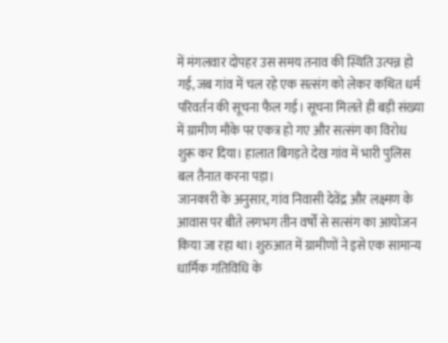में मंगलवार दोपहर उस समय तनाव की स्थिति उत्पन्न हो गई, जब गांव में चल रहे एक सत्संग को लेकर कथित धर्म परिवर्तन की सूचना फैल गई। सूचना मिलते ही बड़ी संख्या में ग्रामीण मौके पर एकत्र हो गए और सत्संग का विरोध शुरू कर दिया। हालात बिगड़ते देख गांव में भारी पुलिस बल तैनात करना पड़ा।
जानकारी के अनुसार, गांव निवासी देवेंद्र और लक्ष्मण के आवास पर बीते लगभग तीन वर्षों से सत्संग का आयोजन किया जा रहा था। शुरुआत में ग्रामीणों ने इसे एक सामान्य धार्मिक गतिविधि के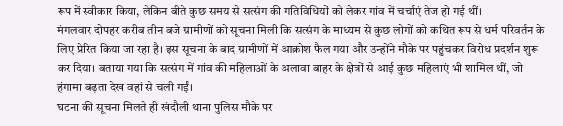रूप में स्वीकार किया, लेकिन बीते कुछ समय से सत्संग की गतिविधियों को लेकर गांव में चर्चाएं तेज हो गई थीं।
मंगलवार दोपहर करीब तीन बजे ग्रामीणों को सूचना मिली कि सत्संग के माध्यम से कुछ लोगों को कथित रूप से धर्म परिवर्तन के लिए प्रेरित किया जा रहा है। इस सूचना के बाद ग्रामीणों में आक्रोश फैल गया और उन्होंने मौके पर पहुंचकर विरोध प्रदर्शन शुरू कर दिया। बताया गया कि सत्संग में गांव की महिलाओं के अलावा बाहर के क्षेत्रों से आई कुछ महिलाएं भी शामिल थीं, जो हंगामा बढ़ता देख वहां से चली गईं।
घटना की सूचना मिलते ही खंदौली थाना पुलिस मौके पर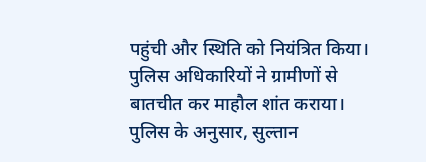पहुंची और स्थिति को नियंत्रित किया। पुलिस अधिकारियों ने ग्रामीणों से बातचीत कर माहौल शांत कराया। पुलिस के अनुसार, सुल्तान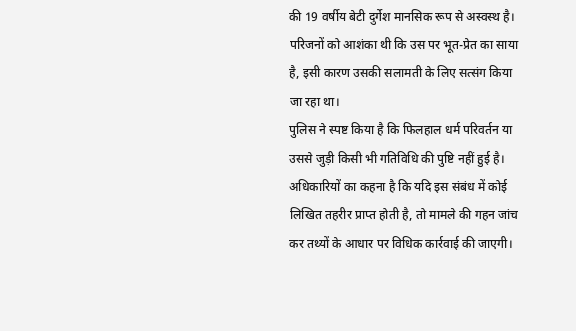की 19 वर्षीय बेटी दुर्गेश मानसिक रूप से अस्वस्थ है। परिजनों को आशंका थी कि उस पर भूत-प्रेत का साया है, इसी कारण उसकी सलामती के लिए सत्संग किया जा रहा था।
पुलिस ने स्पष्ट किया है कि फिलहाल धर्म परिवर्तन या उससे जुड़ी किसी भी गतिविधि की पुष्टि नहीं हुई है। अधिकारियों का कहना है कि यदि इस संबंध में कोई लिखित तहरीर प्राप्त होती है, तो मामले की गहन जांच कर तथ्यों के आधार पर विधिक कार्रवाई की जाएगी।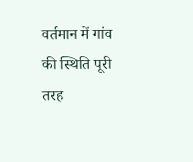वर्तमान में गांव की स्थिति पूरी तरह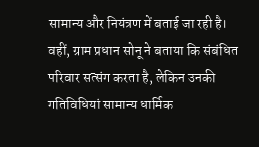सामान्य और नियंत्रण में बताई जा रही है।
वहीं, ग्राम प्रधान सोनू ने बताया कि संबंधित परिवार सत्संग करता है, लेकिन उनकी गतिविधियां सामान्य धार्मिक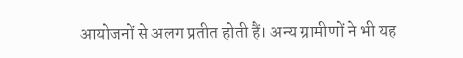आयोजनों से अलग प्रतीत होती हैं। अन्य ग्रामीणों ने भी यह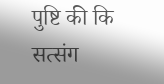पुष्टि की कि सत्संग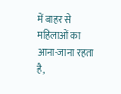में बाहर से महिलाओं का आना-जाना रहता है,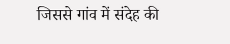जिससे गांव में संदेह की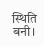स्थिति बनी।